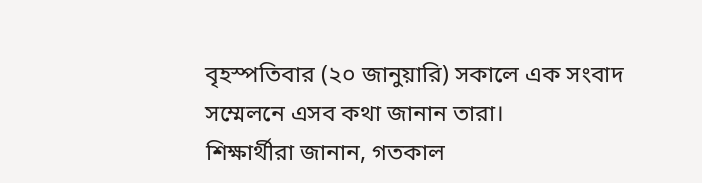বৃহস্পতিবার (২০ জানুয়ারি) সকালে এক সংবাদ সম্মেলনে এসব কথা জানান তারা।
শিক্ষার্থীরা জানান, গতকাল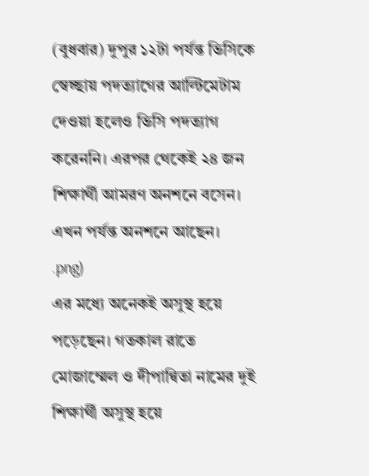(বুধবার) দুপুর ১২টা পর্যন্ত ভিসিকে স্বেচ্ছায় পদত্যাগের আল্টিমেটাম দেওয়া হলেও ভিসি পদত্যাগ করেননি। এরপর থেকেই ২৪ জন শিক্ষার্থী আমরণ অনশনে বসেন। এখন পর্যন্ত অনশনে আছেন।
.png)
এর মধ্যে অনেকই অসুস্থ হয়ে পড়েছেন। গতকাল রাতে মোজাম্মেল ও দীপান্বিতা নামের দুই শিক্ষার্থী অসুস্থ হয়ে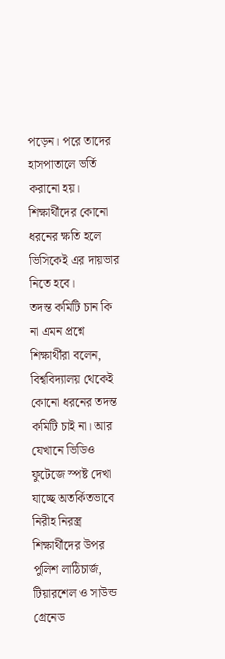পড়েন। পরে তাদের হাসপাতালে ভর্তি করানো হয়। শিক্ষার্থীদের কোনো ধরনের ক্ষতি হলে ভিসিকেই এর দায়ভার নিতে হবে।
তদন্ত কমিটি চান কি না এমন প্রশ্নে শিক্ষার্থীরা বলেন, বিশ্ববিদ্যালয় থেকেই কোনো ধরনের তদন্ত কমিটি চাই না। আর যেখানে ভিডিও ফুটেজে স্পষ্ট দেখা যাচ্ছে অতর্কিতভাবে নিরীহ নিরস্ত্র শিক্ষার্থীদের উপর পুলিশ লাঠিচার্জ, টিয়ারশেল ও সাউন্ড গ্রেনেড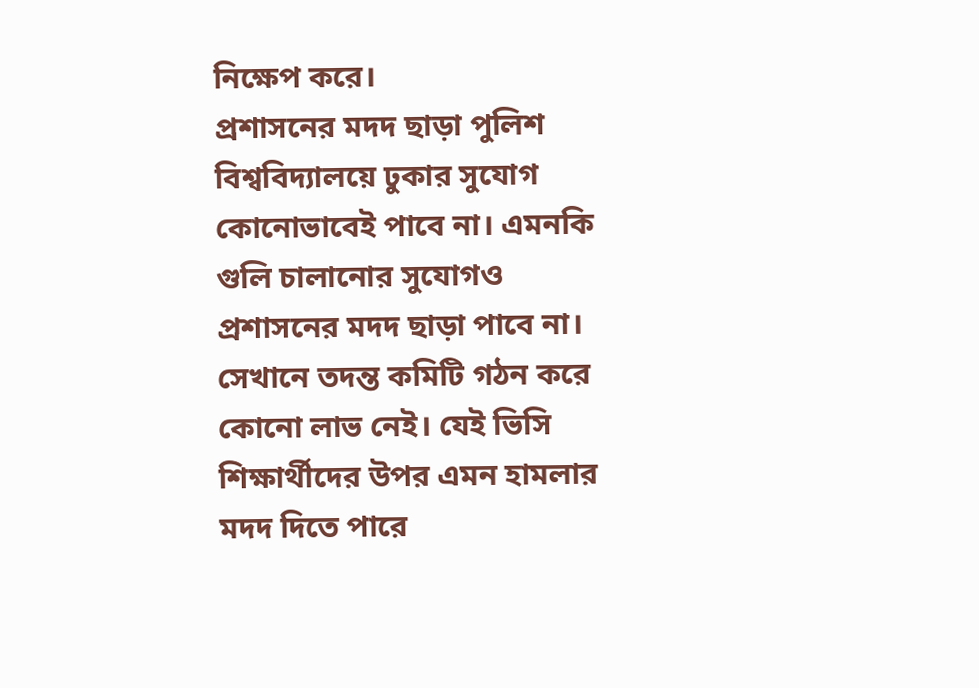নিক্ষেপ করে।
প্রশাসনের মদদ ছাড়া পুলিশ বিশ্ববিদ্যালয়ে ঢুকার সুযোগ কোনোভাবেই পাবে না। এমনকি গুলি চালানোর সুযোগও প্রশাসনের মদদ ছাড়া পাবে না। সেখানে তদন্ত কমিটি গঠন করে কোনো লাভ নেই। যেই ভিসি শিক্ষার্থীদের উপর এমন হামলার মদদ দিতে পারে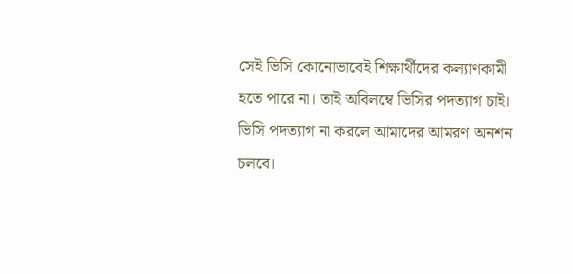সেই ভিসি কোনোভাবেই শিক্ষার্থীদের কল্যাণকামী হতে পারে না। তাই অবিলম্বে ভিসির পদত্যাগ চাই। ভিসি পদত্যাগ না করলে আমাদের আমরণ অনশন চলবে।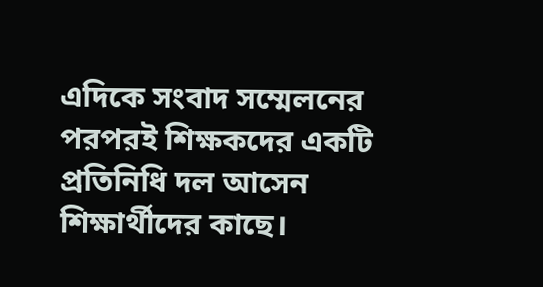এদিকে সংবাদ সম্মেলনের পরপরই শিক্ষকদের একটি প্রতিনিধি দল আসেন শিক্ষার্থীদের কাছে।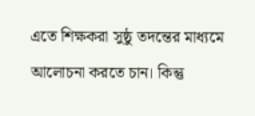এতে শিক্ষকরা সুষ্ঠু তদন্তের মাধ্যমে আলোচনা করতে চান। কিন্তু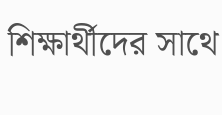শিক্ষার্থীদের সাথে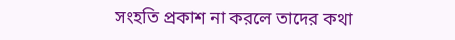সংহতি প্রকাশ না করলে তাদের কথা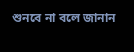শুনবে না বলে জানান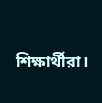শিক্ষার্থীরা।